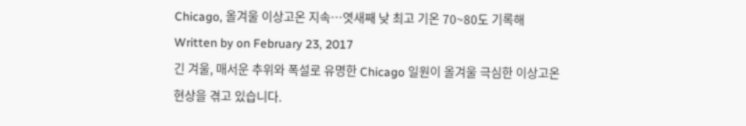Chicago, 올겨울 이상고온 지속…엿새째 낮 최고 기온 70~80도 기록해
Written by on February 23, 2017
긴 겨울, 매서운 추위와 폭설로 유명한 Chicago 일원이 올겨울 극심한 이상고온
현상을 겪고 있습니다.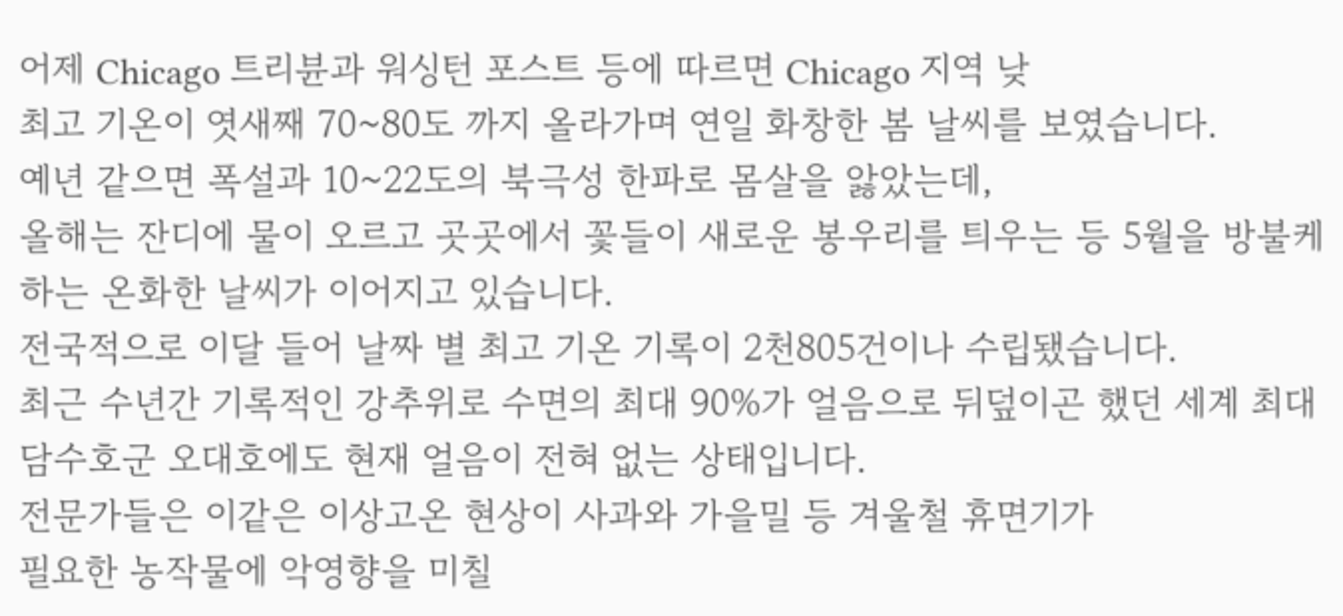어제 Chicago 트리뷴과 워싱턴 포스트 등에 따르면 Chicago 지역 낮
최고 기온이 엿새째 70~80도 까지 올라가며 연일 화창한 봄 날씨를 보였습니다.
예년 같으면 폭설과 10~22도의 북극성 한파로 몸살을 앓았는데,
올해는 잔디에 물이 오르고 곳곳에서 꽃들이 새로운 봉우리를 틔우는 등 5월을 방불케
하는 온화한 날씨가 이어지고 있습니다.
전국적으로 이달 들어 날짜 별 최고 기온 기록이 2천805건이나 수립됐습니다.
최근 수년간 기록적인 강추위로 수면의 최대 90%가 얼음으로 뒤덮이곤 했던 세계 최대
담수호군 오대호에도 현재 얼음이 전혀 없는 상태입니다.
전문가들은 이같은 이상고온 현상이 사과와 가을밀 등 겨울철 휴면기가
필요한 농작물에 악영향을 미칠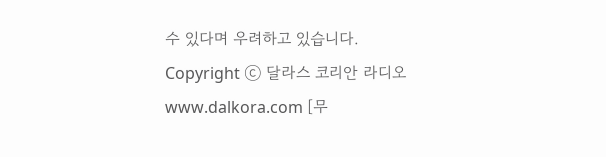수 있다며 우려하고 있습니다.
Copyright ⓒ 달라스 코리안 라디오
www.dalkora.com [무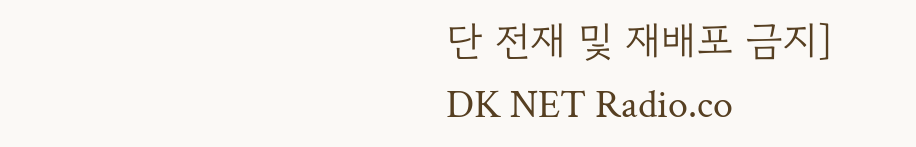단 전재 및 재배포 금지]
DK NET Radio.co